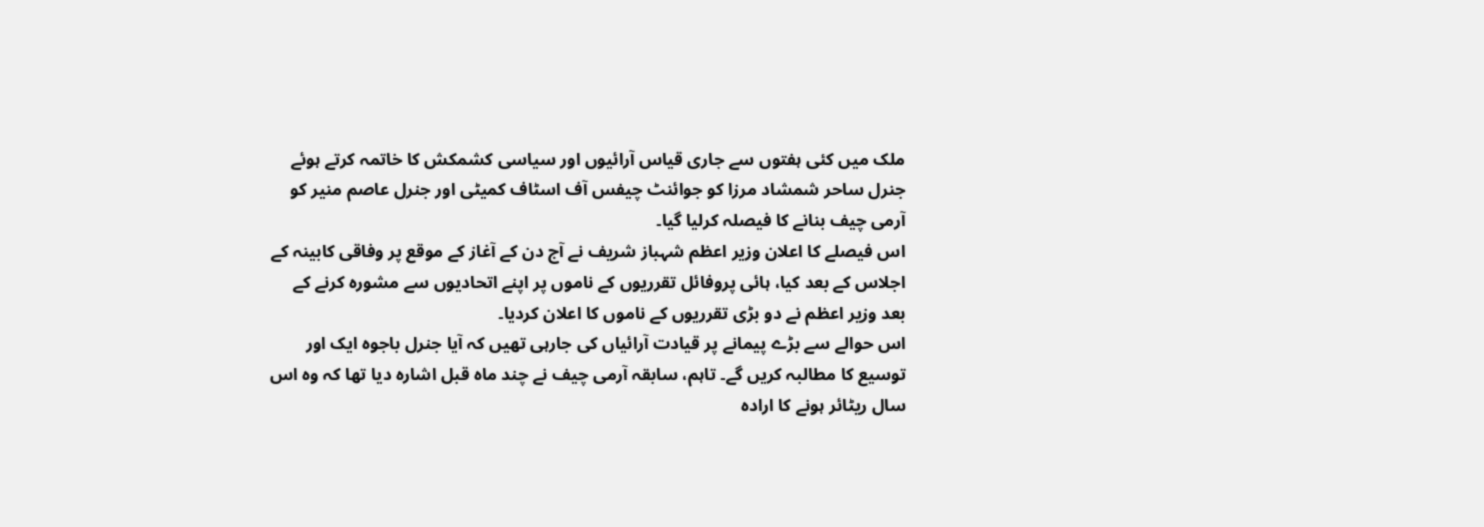ملک میں کئی ہفتوں سے جاری قیاس آرائیوں اور سیاسی کشمکش کا خاتمہ کرتے ہوئے جنرل ساحر شمشاد مرزا کو جوائنٹ چیفس آف اسٹاف کمیٹی اور جنرل عاصم منیر کو آرمی چیف بنانے کا فیصلہ کرلیا گیا۔
اس فیصلے کا اعلان وزیر اعظم شہباز شریف نے آج دن کے آغاز کے موقع پر وفاقی کابینہ کے اجلاس کے بعد کیا، ہائی پروفائل تقرریوں کے ناموں پر اپنے اتحادیوں سے مشورہ کرنے کے بعد وزیر اعظم نے دو بڑی تقرریوں کے ناموں کا اعلان کردیا۔
اس حوالے سے بڑے پیمانے پر قیادت آرائیاں کی جارہی تھیں کہ آیا جنرل باجوہ ایک اور توسیع کا مطالبہ کریں گے۔ تاہم، سابقہ آرمی چیف نے چند ماہ قبل اشارہ دیا تھا کہ وہ اس سال ریٹائر ہونے کا ارادہ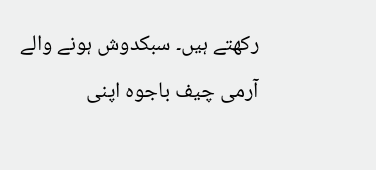رکھتے ہیں۔ سبکدوش ہونے والے آرمی چیف باجوہ اپنی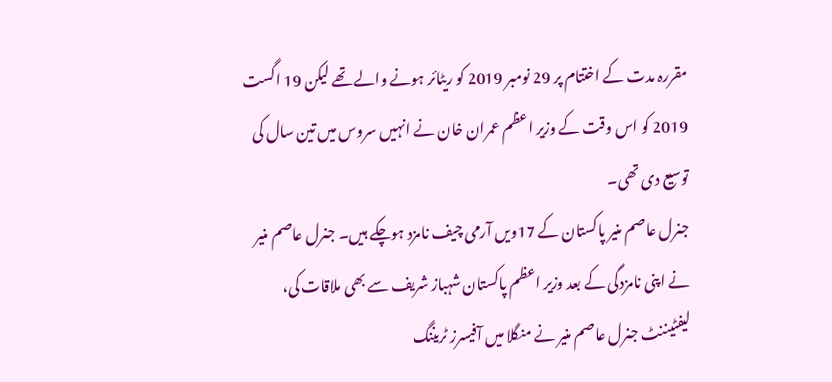مقررہ مدت کے اختتام پر 29 نومبر 2019 کو ریٹائر ہونے والے تھے لیکن 19 اگست 2019 کو اس وقت کے وزیر اعظم عمران خان نے انہیں سروس میں تین سال کی توسیع دی تھی۔
جنرل عاصم منیر پاکستان کے 17ویں آرمی چیف نامزد ہوچکے ہیں۔ جنرل عاصم منیر نے اپنی نامزدگی کے بعد وزیر اعظم پاکستان شہباز شریف سے بھی ملاقات کی، لیفٹیننٹ جنرل عاصم منیر نے منگلا میں آفیسرز ٹریننگ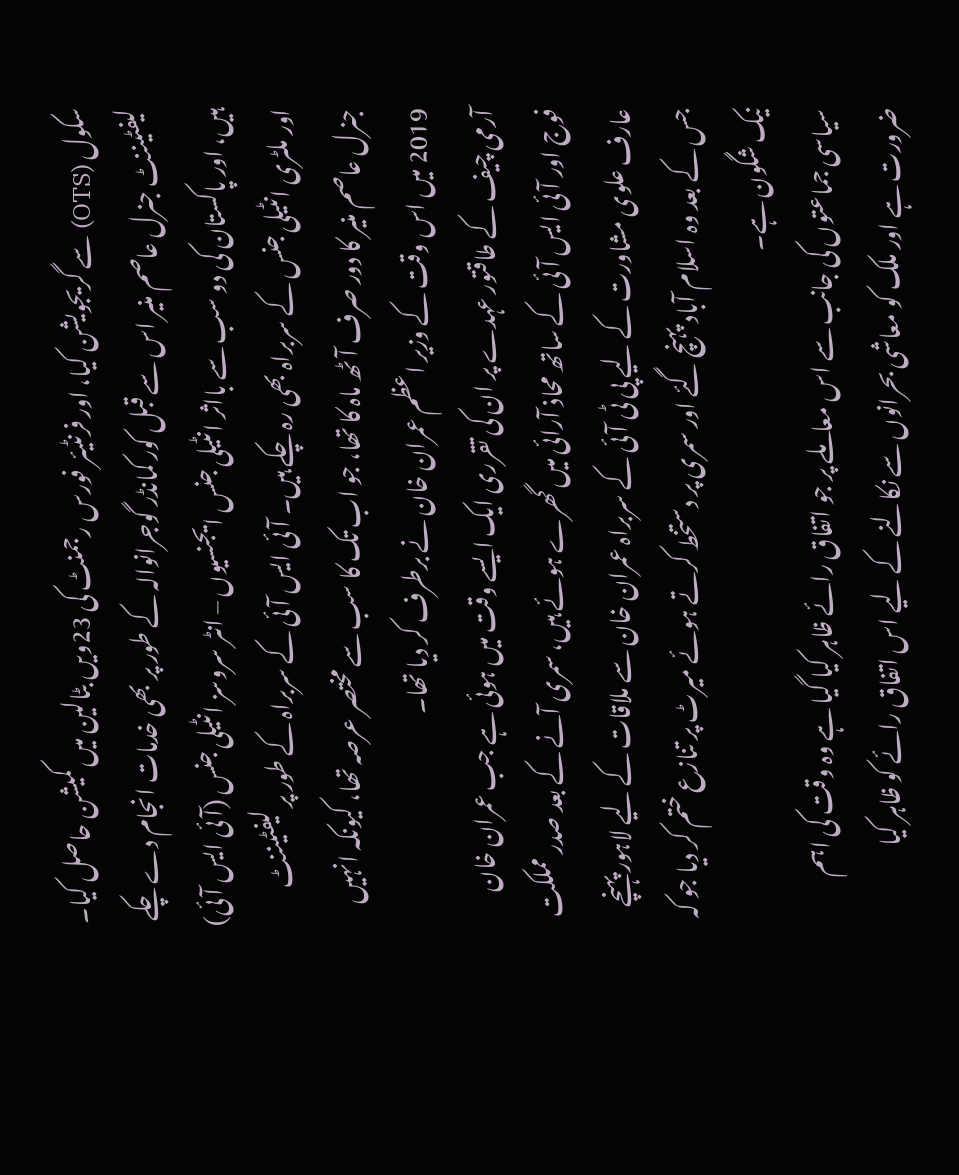سکول (OTS) سے گریجویشن کیا، اور فرنٹیئر فورس رجمنٹ کی 23ویں بٹالین میں کمیشن حاصل کیا۔
لیفٹیننٹ جنرل عاصم منیر اس سے قبل کور کمانڈر گوجرانوالہ کے طور پر بھی خدمات انجام دے چکے ہیں، اور پاکستان کی دو سب سے بااثر انٹیلی جنس ایجنسیوں – انٹر سروسز انٹیلی جنس (آئی ایس آئی) اور ملٹری انٹیلی جنس کے سربراہ بھی رہ چکے ہیں۔ آئی ایس آئی کے سربراہ کے طور پر لیفٹیننٹ جنرل عاصم منیر کا دور صرف آٹھ ماہ کا تھا، جو اب تک کا سب سے مختصر عرصہ تھا، کیونکہ انہیں 2019 میں اس وقت کے وزیر اعظم عمران خان نے برطرف کر دیا تھا۔
آرمی چیف کے طاقتور عہدے پر ان کی تقرری ایک ایسے وقت میں ہوئی ہے جب عمران خان فوج اور آئی ایس آئی کے ساتھ محاذ آرائی میں گھرے ہوئے ہیں، سمری آنے کے بعد صدر مملکت عارف علوی مشاورت کے لیے پی ٹی آئی کے سربراہ عمران خان سے ملاقات کے لیے لاہور پہنچے جس کے بعد وہ اسلام آباد پہنچ گئے اور سمری پر دستخط کرتے ہوئے میرٹ پر تنازع ختم کر دیا جو کہ نیک شگون ہے۔
سیاسی جماعتوں کی جانب سے اس معاملے پر جو اتفاق رائے ظاہر کیا گیا ہے وہ وقت کی اہم ضرورت ہے اور ملک کو معاشی بحرانوں سے نکالنے کے لیے اس اتفاق رائے کو ظاہر کیا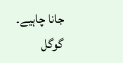جانا چاہیے۔
گوگل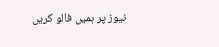نیوز پر ہمیں فالو کریں